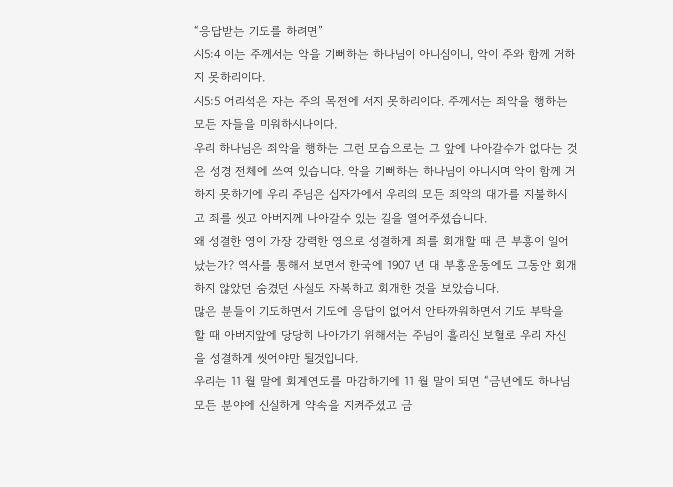“응답받는 기도를 하려면”
시5:4 이는 주께서는 악을 기뻐하는 하나님이 아니심이니, 악이 주와 함께 거하지 못하리이다.
시5:5 어리석은 자는 주의 목전에 서지 못하리이다. 주께서는 죄악을 행하는 모든 자들을 미워하시나이다.
우리 하나님은 죄악을 행하는 그런 모습으로는 그 앞에 나아갈수가 없다는 것은 성경 전체에 쓰여 있습니다. 악을 기뻐하는 하나님이 아니시며 악이 함께 거하지 못하기에 우리 주님은 십자가에서 우리의 모든 죄악의 대가를 지불하시고 죄를 씻고 아버지께 나아갈수 있는 길을 열어주셨습니다.
왜 성결한 영이 가장 강력한 영으로 성결하게 죄를 회개할 때 큰 부흥이 일어났는가? 역사를 통해서 보면서 한국에 1907 년 대 부흥운동에도 그동안 회개하지 않았던 숨겼던 사실도 자복하고 회개한 것을 보았습니다.
많은 분들이 기도하면서 기도에 응답이 없어서 안타까워하면서 기도 부탁을 할 때 아버지앞에 당당히 나아가기 위해서는 주님이 흘리신 보혈로 우리 자신을 성결하게 씻어야만 될것입니다.
우리는 11 월 말에 회계연도를 마감하기에 11 월 말이 되면 “금년에도 하나님 모든 분야에 신실하게 약속을 지켜주셨고 금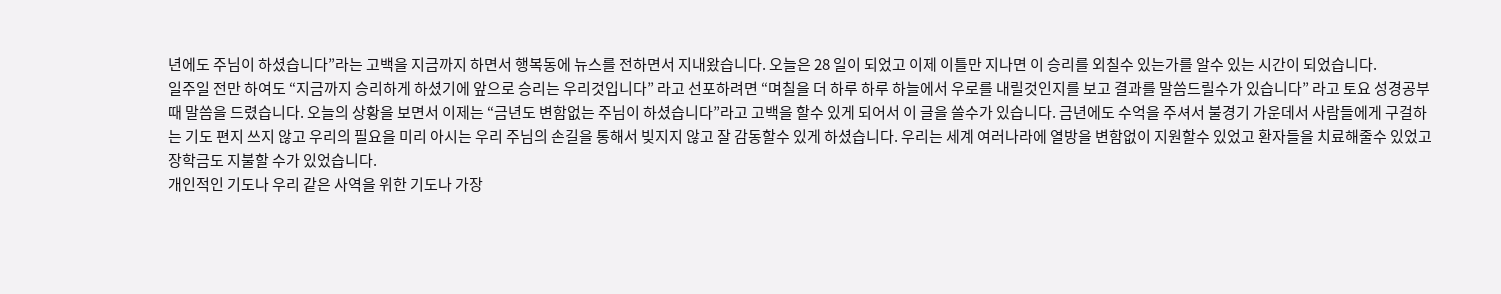년에도 주님이 하셨습니다”라는 고백을 지금까지 하면서 행복동에 뉴스를 전하면서 지내왔습니다. 오늘은 28 일이 되었고 이제 이틀만 지나면 이 승리를 외칠수 있는가를 알수 있는 시간이 되었습니다.
일주일 전만 하여도 “지금까지 승리하게 하셨기에 앞으로 승리는 우리것입니다” 라고 선포하려면 “며칠을 더 하루 하루 하늘에서 우로를 내릴것인지를 보고 결과를 말씀드릴수가 있습니다” 라고 토요 성경공부때 말씀을 드렸습니다. 오늘의 상황을 보면서 이제는 “금년도 변함없는 주님이 하셨습니다”라고 고백을 할수 있게 되어서 이 글을 쓸수가 있습니다. 금년에도 수억을 주셔서 불경기 가운데서 사람들에게 구걸하는 기도 편지 쓰지 않고 우리의 필요을 미리 아시는 우리 주님의 손길을 통해서 빚지지 않고 잘 감동할수 있게 하셨습니다. 우리는 세계 여러나라에 열방을 변함없이 지원할수 있었고 환자들을 치료해줄수 있었고 장학금도 지불할 수가 있었습니다.
개인적인 기도나 우리 같은 사역을 위한 기도나 가장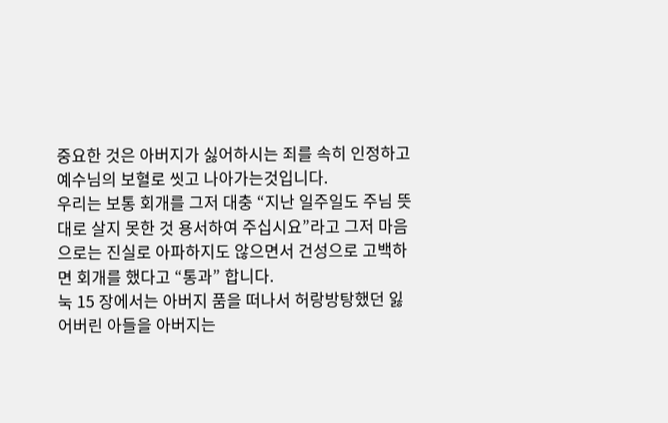중요한 것은 아버지가 싫어하시는 죄를 속히 인정하고 예수님의 보혈로 씻고 나아가는것입니다.
우리는 보통 회개를 그저 대충 “지난 일주일도 주님 뜻대로 살지 못한 것 용서하여 주십시요”라고 그저 마음으로는 진실로 아파하지도 않으면서 건성으로 고백하면 회개를 했다고 “통과” 합니다.
눅 15 장에서는 아버지 품을 떠나서 허랑방탕했던 잃어버린 아들을 아버지는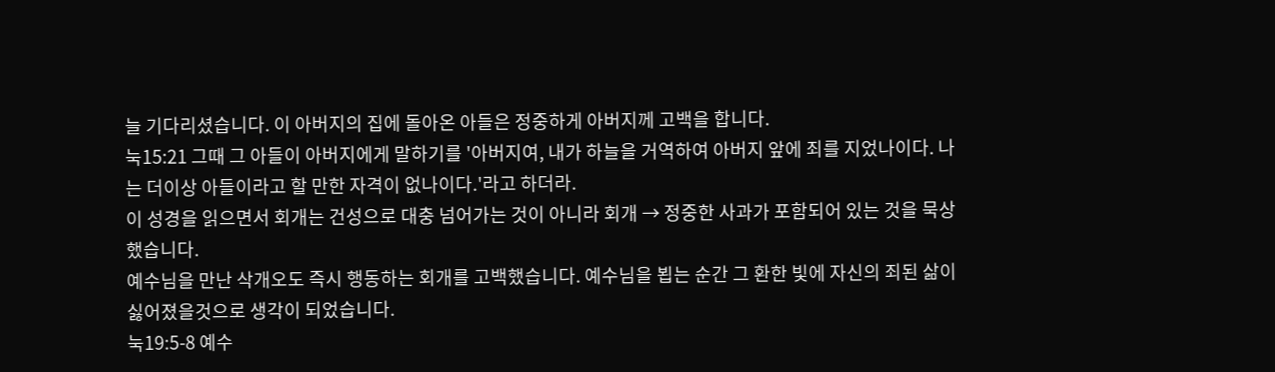늘 기다리셨습니다. 이 아버지의 집에 돌아온 아들은 정중하게 아버지께 고백을 합니다.
눅15:21 그때 그 아들이 아버지에게 말하기를 '아버지여, 내가 하늘을 거역하여 아버지 앞에 죄를 지었나이다. 나는 더이상 아들이라고 할 만한 자격이 없나이다.'라고 하더라.
이 성경을 읽으면서 회개는 건성으로 대충 넘어가는 것이 아니라 회개 → 정중한 사과가 포함되어 있는 것을 묵상했습니다.
예수님을 만난 삭개오도 즉시 행동하는 회개를 고백했습니다. 예수님을 뵙는 순간 그 환한 빛에 자신의 죄된 삶이 싫어졌을것으로 생각이 되었습니다.
눅19:5-8 예수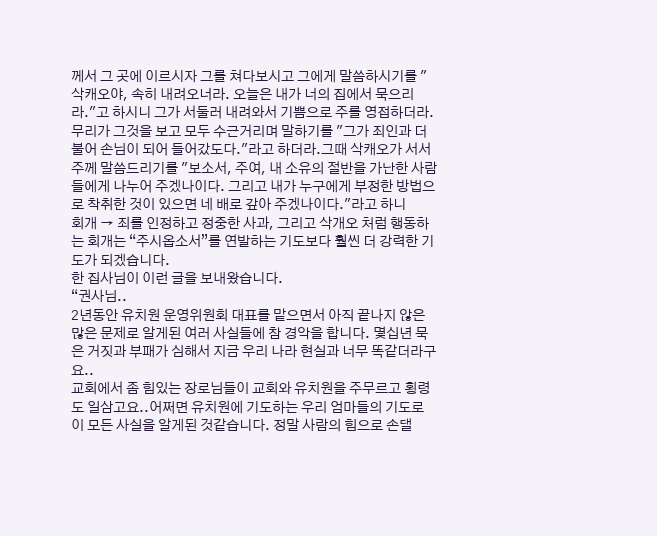께서 그 곳에 이르시자 그를 쳐다보시고 그에게 말씀하시기를 "삭캐오야, 속히 내려오너라. 오늘은 내가 너의 집에서 묵으리라."고 하시니 그가 서둘러 내려와서 기쁨으로 주를 영접하더라. 무리가 그것을 보고 모두 수근거리며 말하기를 "그가 죄인과 더불어 손님이 되어 들어갔도다."라고 하더라.그때 삭캐오가 서서 주께 말씀드리기를 "보소서, 주여, 내 소유의 절반을 가난한 사람들에게 나누어 주겠나이다. 그리고 내가 누구에게 부정한 방법으로 착취한 것이 있으면 네 배로 갚아 주겠나이다."라고 하니
회개 → 죄를 인정하고 정중한 사과, 그리고 삭개오 처럼 행동하는 회개는 “주시옵소서”를 연발하는 기도보다 훨씬 더 강력한 기도가 되겠습니다.
한 집사님이 이런 글을 보내왔습니다.
“권사님..
2년동안 유치원 운영위원회 대표를 맡으면서 아직 끝나지 않은 많은 문제로 알게된 여러 사실들에 참 경악을 합니다. 몇십년 묵은 거짓과 부패가 심해서 지금 우리 나라 현실과 너무 똑같더라구요..
교회에서 좀 힘있는 장로님들이 교회와 유치원을 주무르고 횡령도 일삼고요..어쩌면 유치원에 기도하는 우리 엄마들의 기도로 이 모든 사실을 알게된 것같습니다. 정말 사람의 힘으로 손댈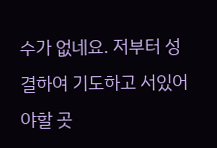수가 없네요. 저부터 성결하여 기도하고 서있어야할 곳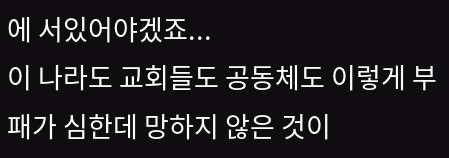에 서있어야겠죠...
이 나라도 교회들도 공동체도 이렇게 부패가 심한데 망하지 않은 것이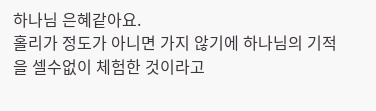하나님 은혜같아요.
홀리가 정도가 아니면 가지 않기에 하나님의 기적을 셀수없이 체험한 것이라고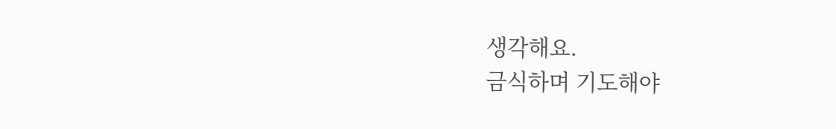생각해요.
금식하며 기도해야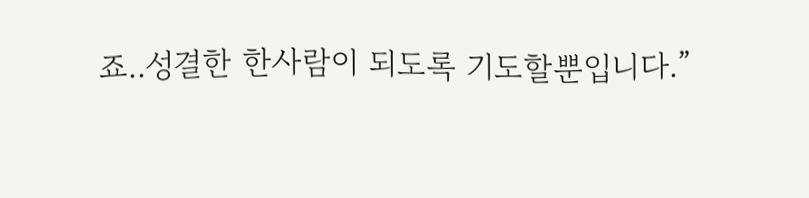죠..성결한 한사람이 되도록 기도할뿐입니다.”